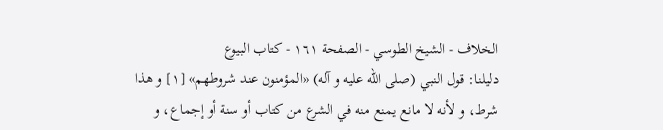الخلاف - الشيخ الطوسي - الصفحة ١٦١ - كتاب البيوع
دليلنا: قول النبي (صلى الله عليه و آله) «المؤمنون عند شروطهم» [١] و هذا شرط، و لأنه لا مانع يمنع منه في الشرع من كتاب أو سنة أو إجماع، و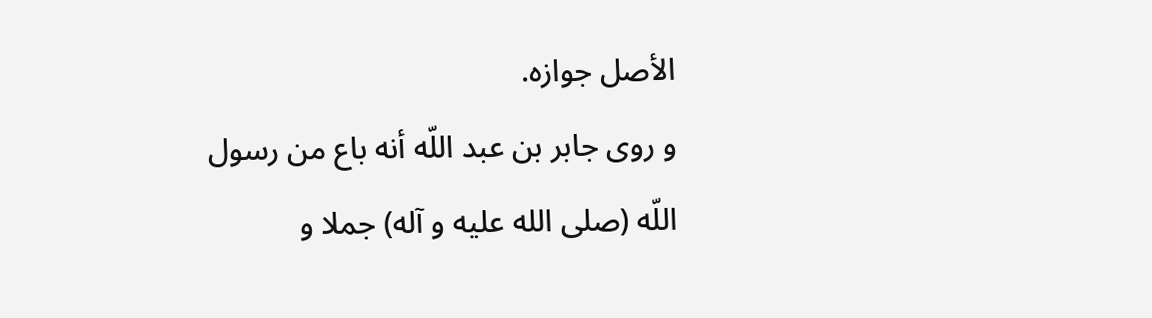الأصل جوازه.
و روى جابر بن عبد اللّه أنه باع من رسول اللّه (صلى الله عليه و آله) جملا و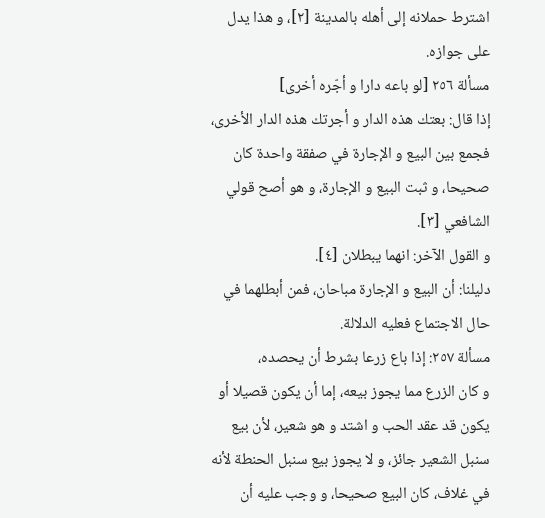اشترط حملانه إلى أهله بالمدينة [٢]، و هذا يدل على جوازه.
مسألة ٢٥٦ [لو باعه دارا و أجّره أخرى]
إذا قال: بعتك هذه الدار و أجرتك هذه الدار الأخرى، فجمع بين البيع و الإجارة في صفقة واحدة كان صحيحا، و ثبت البيع و الإجارة، و هو أصح قولي الشافعي [٣].
و القول الآخر: انهما يبطلان [٤].
دليلنا: أن البيع و الإجارة مباحان، فمن أبطلهما في حال الاجتماع فعليه الدلالة.
مسألة ٢٥٧: إذا باع زرعا بشرط أن يحصده،
و كان الزرع مما يجوز بيعه، إما أن يكون قصيلا أو يكون قد عقد الحب و اشتد و هو شعير، لأن بيع سنبل الشعير جائز، و لا يجوز بيع سنبل الحنطة لأنه في غلاف، كان البيع صحيحا، و وجب عليه أن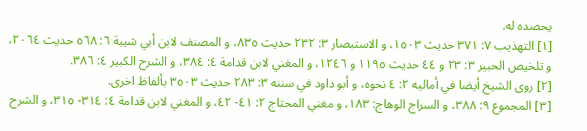يحصده له.
[١] التهذيب ٧: ٣٧١ حديث ١٥٠٣، و الاستبصار ٣: ٢٣٢ حديث ٨٣٥، و المصنف لابن أبي شيبة ٦: ٥٦٨ حديث ٢٠٦٤، و تلخيص الحبير ٣: ٢٣ و ٤٤ حديث ١١٩٥ و ١٢٤٦، و المغني لابن قدامة ٤: ٣٨٤، و الشرح الكبير ٤: ٣٨٦.
[٢] روى الشيخ أيضا في أماليه ٢: ٤ نحوه، و أبو داود في سننه ٣: ٢٨٣ حديث ٣٥٠٣ بألفاظ اخرى.
[٣] المجموع ٩: ٣٨٨، و السراج الوهاج: ١٨٣، و مغني المحتاج ٢: ٤١- ٤٢، و المغني لابن قدامة ٤: ٣١٤- ٣١٥، و الشرح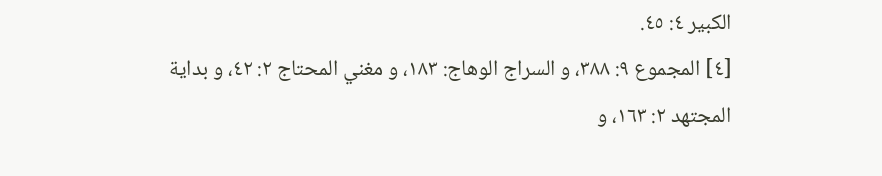الكبير ٤: ٤٥.
[٤] المجموع ٩: ٣٨٨، و السراج الوهاج: ١٨٣، و مغني المحتاج ٢: ٤٢، و بداية المجتهد ٢: ١٦٣، و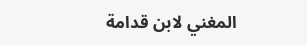المغني لابن قدامة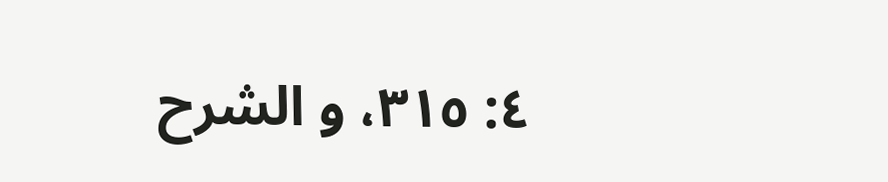٤: ٣١٥، و الشرح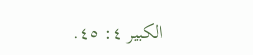الكبير ٤: ٤٥.